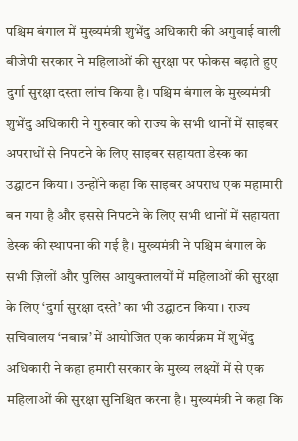पश्चिम बंगाल में मुख्यमंत्री शुभेंदु अधिकारी की अगुवाई वाली बीजेपी सरकार ने महिलाओं की सुरक्षा पर फोकस बढ़ाते हुए दुर्गा सुरक्षा दस्ता लांच किया है। पश्चिम बंगाल के मुख्यमंत्री शुभेंदु अधिकारी ने गुरुवार को राज्य के सभी थानों में साइबर अपराधों से निपटने के लिए साइबर सहायता डेस्क का उद्घाटन किया। उन्होंने कहा कि साइबर अपराध एक महामारी बन गया है और इससे निपटने के लिए सभी थानों में सहायता डेस्क की स्थापना की गई है। मुख्यमंत्री ने पश्चिम बंगाल के सभी ज़िलों और पुलिस आयुक्तालयों में महिलाओं की सुरक्षा के लिए ‘दुर्गा सुरक्षा दस्ते’ का भी उद्घाटन किया। राज्य सचिवालय ‘नबान्न’ में आयोजित एक कार्यक्रम में शुभेंदु अधिकारी ने कहा हमारी सरकार के मुख्य लक्ष्यों में से एक महिलाओं की सुरक्षा सुनिश्चित करना है। मुख्यमंत्री ने कहा कि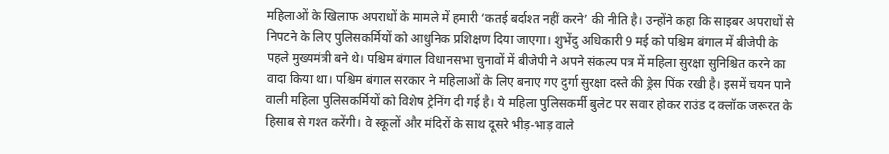महिलाओं के खिलाफ अपराधों के मामले में हमारी ‘कतई बर्दाश्त नहीं करने’ की नीति है। उन्होंने कहा कि साइबर अपराधों से निपटने के लिए पुलिसकर्मियों को आधुनिक प्रशिक्षण दिया जाएगा। शुभेंदु अधिकारी 9 मई को पश्चिम बंगाल में बीजेपी के पहले मुख्यमंत्री बने थे। पश्चिम बंगाल विधानसभा चुनावों में बीजेपी ने अपने संकल्प पत्र में महिला सुरक्षा सुनिश्चित करने का वादा किया था। पश्चिम बंगाल सरकार ने महिलाओं के लिए बनाए गए दुर्गा सुरक्षा दस्ते की ड्रेस पिंक रखी है। इसमें चयन पाने वाली महिला पुलिसकर्मियों को विशेष ट्रेनिंग दी गई है। ये महिला पुलिसकर्मी बुलेट पर सवार होकर राउंड द क्लॉक जरूरत के हिसाब से गश्त करेंगी। वे स्कूलों और मंदिरों के साथ दूसरे भीड़-भाड़ वाले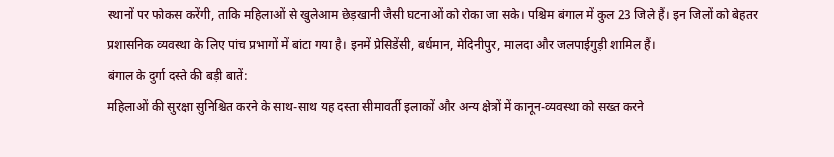स्थानों पर फोकस करेंगी, ताकि महिलाओं से खुलेआम छेड़खानी जैसी घटनाओं को रोका जा सके। पश्चिम बंगाल में कुल 23 जिले हैं। इन जिलों को बेहतर प्रशासनिक व्यवस्था के लिए पांच प्रभागों में बांटा गया है। इनमें प्रेसिडेंसी, बर्धमान, मेदिनीपुर, मालदा और जलपाईगुड़ी शामिल हैं।
बंगाल के दुर्गा दस्ते की बड़ी बातें:
महिलाओं की सुरक्षा सुनिश्चित करने के साथ-साथ यह दस्ता सीमावर्ती इलाकों और अन्य क्षेत्रों में कानून-व्यवस्था को सख्त करने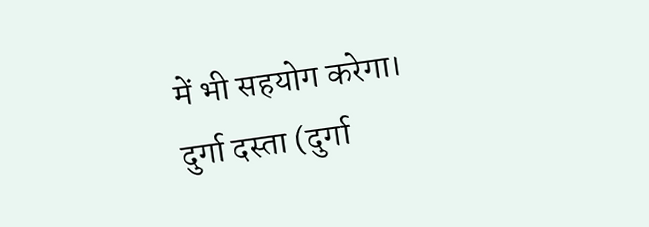में भी सहयोग करेगा।
दुर्गा दस्ता (दुर्गा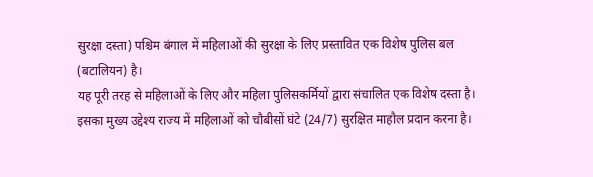सुरक्षा दस्ता) पश्चिम बंगाल में महिलाओं की सुरक्षा के लिए प्रस्तावित एक विशेष पुलिस बल (बटालियन) है।
यह पूरी तरह से महिलाओं के लिए और महिला पुलिसकर्मियों द्वारा संचालित एक विशेष दस्ता है।
इसका मुख्य उद्देश्य राज्य में महिलाओं को चौबीसों घंटे (24/7) सुरक्षित माहौल प्रदान करना है।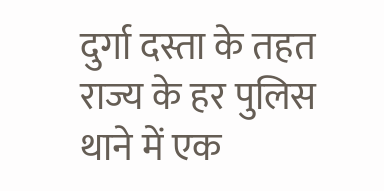दुर्गा दस्ता के तहत राज्य के हर पुलिस थाने में एक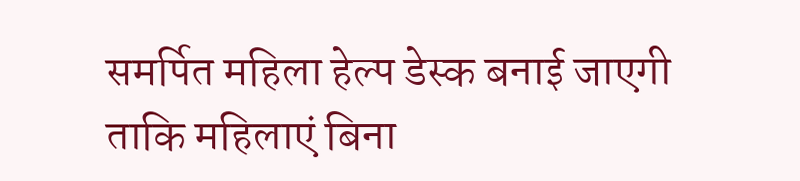समर्पित महिला हेल्प डेस्क बनाई जाएगी ताकि महिलाएं बिना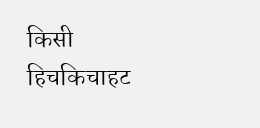किसी हिचकिचाहट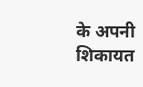के अपनी शिकायत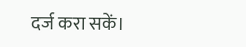दर्ज करा सकें।